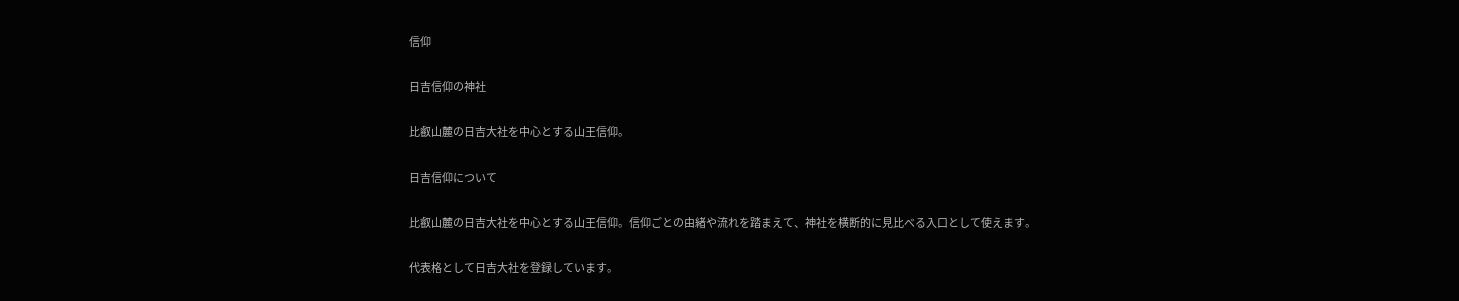信仰

日吉信仰の神社

比叡山麓の日吉大社を中心とする山王信仰。

日吉信仰について

比叡山麓の日吉大社を中心とする山王信仰。信仰ごとの由緒や流れを踏まえて、神社を横断的に見比べる入口として使えます。

代表格として日吉大社を登録しています。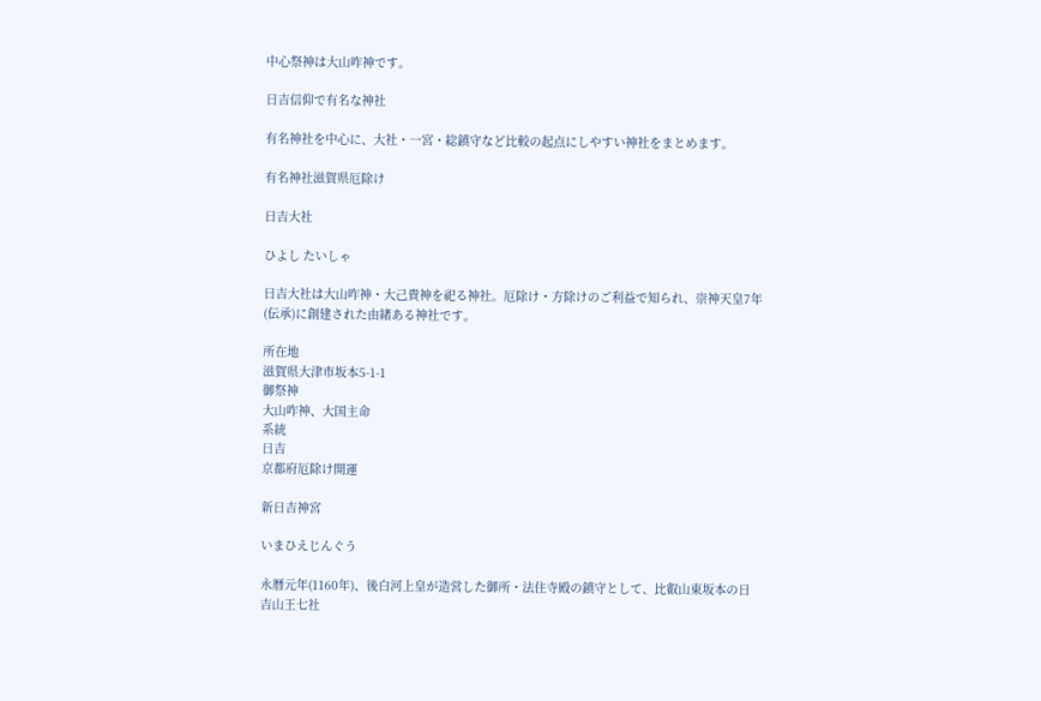中心祭神は大山咋神です。

日吉信仰で有名な神社

有名神社を中心に、大社・一宮・総鎮守など比較の起点にしやすい神社をまとめます。

有名神社滋賀県厄除け

日吉大社

ひよし たいしゃ

日吉大社は大山咋神・大己貴神を祀る神社。厄除け・方除けのご利益で知られ、崇神天皇7年(伝承)に創建された由緒ある神社です。

所在地
滋賀県大津市坂本5-1-1
御祭神
大山咋神、大国主命
系統
日吉
京都府厄除け開運

新日吉神宮

いまひえじんぐう

永暦元年(1160年)、後白河上皇が造営した御所・法住寺殿の鎮守として、比叡山東坂本の日吉山王七社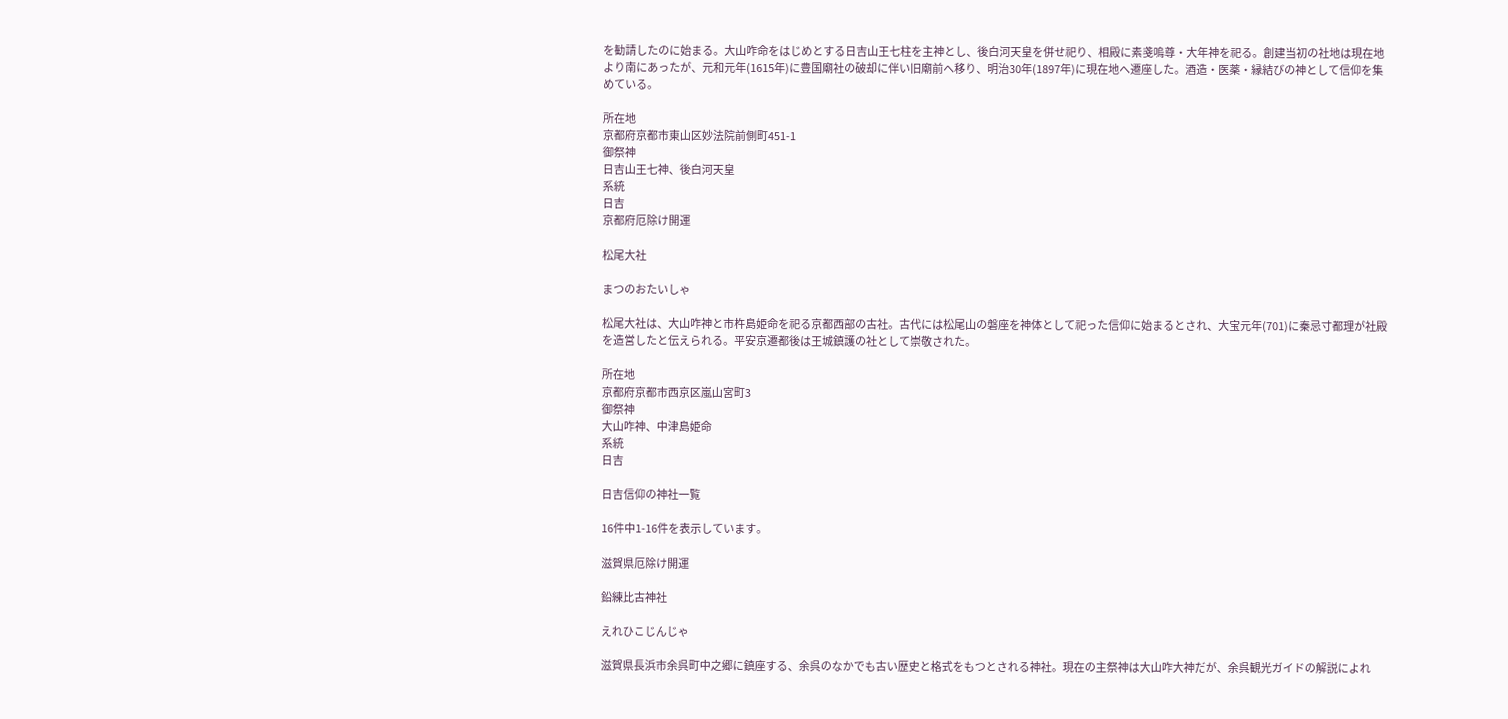を勧請したのに始まる。大山咋命をはじめとする日吉山王七柱を主神とし、後白河天皇を併せ祀り、相殿に素戔嗚尊・大年神を祀る。創建当初の社地は現在地より南にあったが、元和元年(1615年)に豊国廟社の破却に伴い旧廟前へ移り、明治30年(1897年)に現在地へ遷座した。酒造・医薬・縁結びの神として信仰を集めている。

所在地
京都府京都市東山区妙法院前側町451-1
御祭神
日吉山王七神、後白河天皇
系統
日吉
京都府厄除け開運

松尾大社

まつのおたいしゃ

松尾大社は、大山咋神と市杵島姫命を祀る京都西部の古社。古代には松尾山の磐座を神体として祀った信仰に始まるとされ、大宝元年(701)に秦忌寸都理が社殿を造営したと伝えられる。平安京遷都後は王城鎮護の社として崇敬された。

所在地
京都府京都市西京区嵐山宮町3
御祭神
大山咋神、中津島姫命
系統
日吉

日吉信仰の神社一覧

16件中1-16件を表示しています。

滋賀県厄除け開運

鉛練比古神社

えれひこじんじゃ

滋賀県長浜市余呉町中之郷に鎮座する、余呉のなかでも古い歴史と格式をもつとされる神社。現在の主祭神は大山咋大神だが、余呉観光ガイドの解説によれ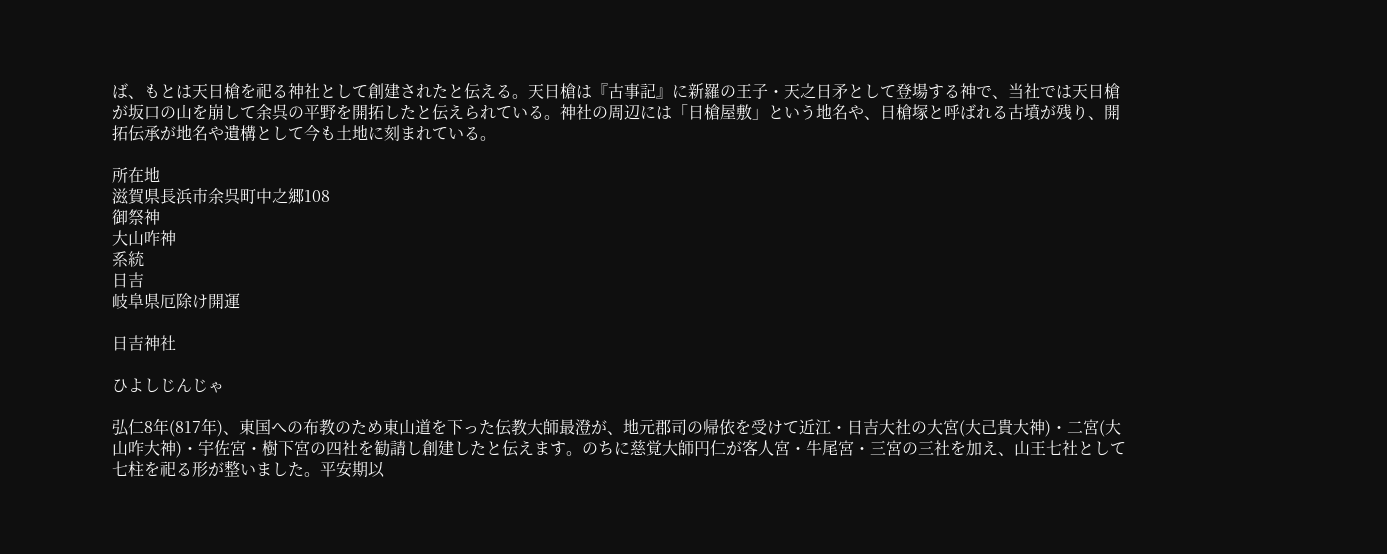ば、もとは天日槍を祀る神社として創建されたと伝える。天日槍は『古事記』に新羅の王子・天之日矛として登場する神で、当社では天日槍が坂口の山を崩して余呉の平野を開拓したと伝えられている。神社の周辺には「日槍屋敷」という地名や、日槍塚と呼ばれる古墳が残り、開拓伝承が地名や遺構として今も土地に刻まれている。

所在地
滋賀県長浜市余呉町中之郷108
御祭神
大山咋神
系統
日吉
岐阜県厄除け開運

日吉神社

ひよしじんじゃ

弘仁8年(817年)、東国への布教のため東山道を下った伝教大師最澄が、地元郡司の帰依を受けて近江・日吉大社の大宮(大己貴大神)・二宮(大山咋大神)・宇佐宮・樹下宮の四社を勧請し創建したと伝えます。のちに慈覚大師円仁が客人宮・牛尾宮・三宮の三社を加え、山王七社として七柱を祀る形が整いました。平安期以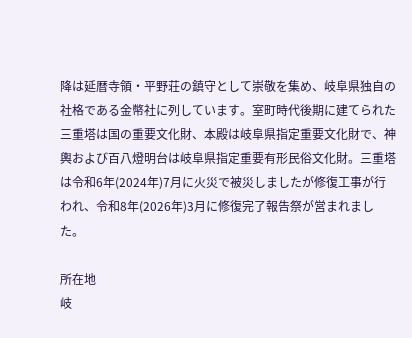降は延暦寺領・平野荘の鎮守として崇敬を集め、岐阜県独自の社格である金幣社に列しています。室町時代後期に建てられた三重塔は国の重要文化財、本殿は岐阜県指定重要文化財で、神輿および百八燈明台は岐阜県指定重要有形民俗文化財。三重塔は令和6年(2024年)7月に火災で被災しましたが修復工事が行われ、令和8年(2026年)3月に修復完了報告祭が営まれました。

所在地
岐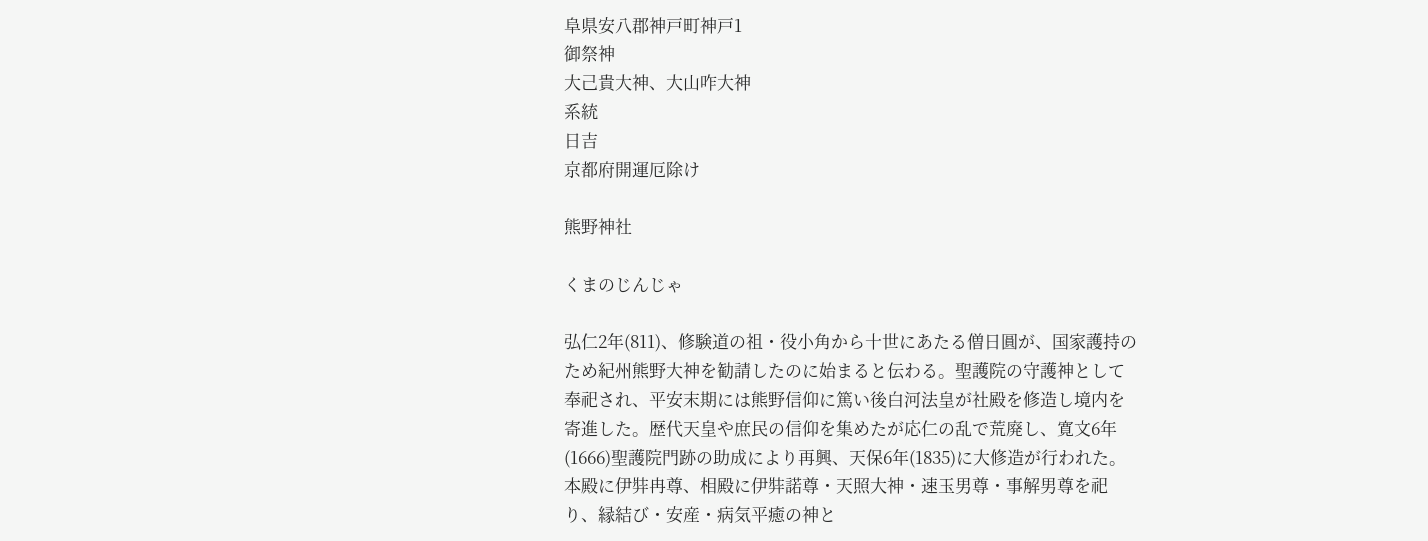阜県安八郡神戸町神戸1
御祭神
大己貴大神、大山咋大神
系統
日吉
京都府開運厄除け

熊野神社

くまのじんじゃ

弘仁2年(811)、修験道の祖・役小角から十世にあたる僧日圓が、国家護持のため紀州熊野大神を勧請したのに始まると伝わる。聖護院の守護神として奉祀され、平安末期には熊野信仰に篤い後白河法皇が社殿を修造し境内を寄進した。歴代天皇や庶民の信仰を集めたが応仁の乱で荒廃し、寛文6年(1666)聖護院門跡の助成により再興、天保6年(1835)に大修造が行われた。本殿に伊弉冉尊、相殿に伊弉諾尊・天照大神・速玉男尊・事解男尊を祀り、縁結び・安産・病気平癒の神と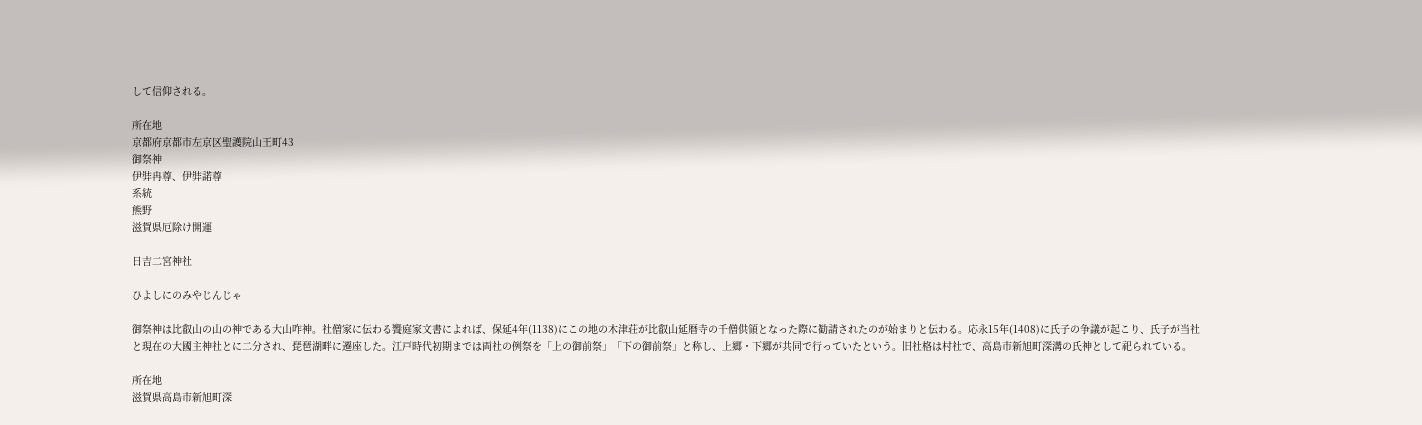して信仰される。

所在地
京都府京都市左京区聖護院山王町43
御祭神
伊弉冉尊、伊弉諾尊
系統
熊野
滋賀県厄除け開運

日吉二宮神社

ひよしにのみやじんじゃ

御祭神は比叡山の山の神である大山咋神。社僧家に伝わる饗庭家文書によれば、保延4年(1138)にこの地の木津荘が比叡山延暦寺の千僧供領となった際に勧請されたのが始まりと伝わる。応永15年(1408)に氏子の争議が起こり、氏子が当社と現在の大國主神社とに二分され、琵琶湖畔に遷座した。江戸時代初期までは両社の例祭を「上の御前祭」「下の御前祭」と称し、上郷・下郷が共同で行っていたという。旧社格は村社で、高島市新旭町深溝の氏神として祀られている。

所在地
滋賀県高島市新旭町深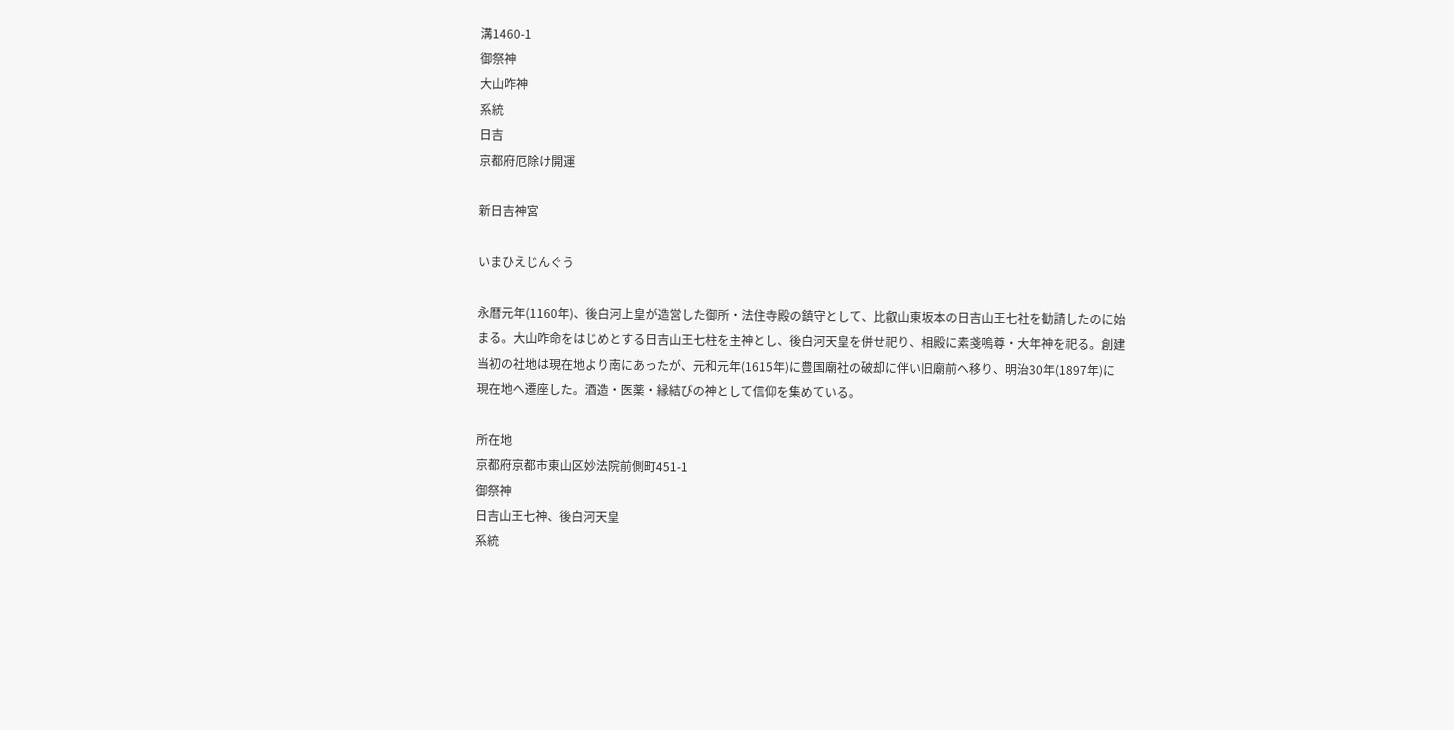溝1460-1
御祭神
大山咋神
系統
日吉
京都府厄除け開運

新日吉神宮

いまひえじんぐう

永暦元年(1160年)、後白河上皇が造営した御所・法住寺殿の鎮守として、比叡山東坂本の日吉山王七社を勧請したのに始まる。大山咋命をはじめとする日吉山王七柱を主神とし、後白河天皇を併せ祀り、相殿に素戔嗚尊・大年神を祀る。創建当初の社地は現在地より南にあったが、元和元年(1615年)に豊国廟社の破却に伴い旧廟前へ移り、明治30年(1897年)に現在地へ遷座した。酒造・医薬・縁結びの神として信仰を集めている。

所在地
京都府京都市東山区妙法院前側町451-1
御祭神
日吉山王七神、後白河天皇
系統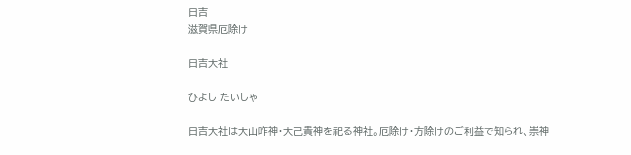日吉
滋賀県厄除け

日吉大社

ひよし たいしゃ

日吉大社は大山咋神・大己貴神を祀る神社。厄除け・方除けのご利益で知られ、崇神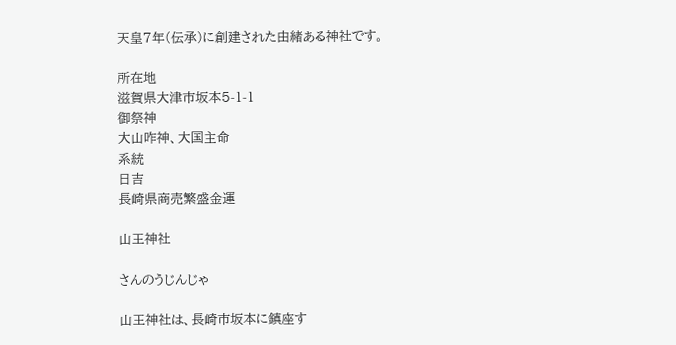天皇7年(伝承)に創建された由緒ある神社です。

所在地
滋賀県大津市坂本5-1-1
御祭神
大山咋神、大国主命
系統
日吉
長崎県商売繁盛金運

山王神社

さんのうじんじゃ

山王神社は、長崎市坂本に鎮座す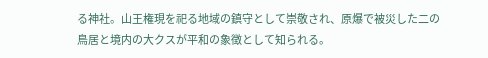る神社。山王権現を祀る地域の鎮守として崇敬され、原爆で被災した二の鳥居と境内の大クスが平和の象徴として知られる。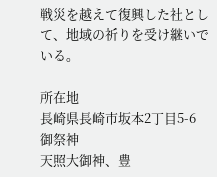戦災を越えて復興した社として、地域の祈りを受け継いでいる。

所在地
長崎県長崎市坂本2丁目5-6
御祭神
天照大御神、豊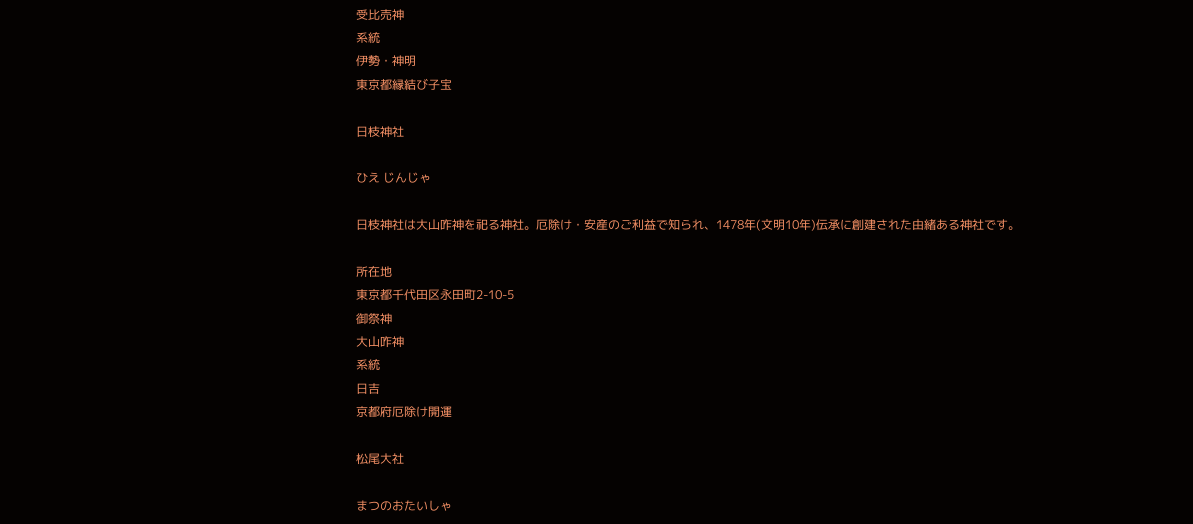受比売神
系統
伊勢・神明
東京都縁結び子宝

日枝神社

ひえ じんじゃ

日枝神社は大山咋神を祀る神社。厄除け・安産のご利益で知られ、1478年(文明10年)伝承に創建された由緒ある神社です。

所在地
東京都千代田区永田町2-10-5
御祭神
大山咋神
系統
日吉
京都府厄除け開運

松尾大社

まつのおたいしゃ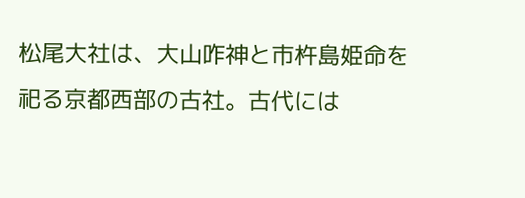松尾大社は、大山咋神と市杵島姫命を祀る京都西部の古社。古代には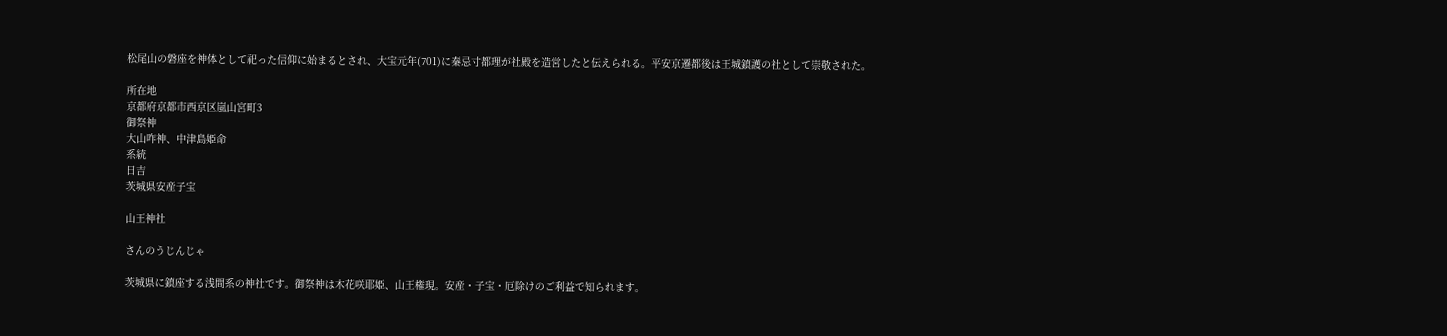松尾山の磐座を神体として祀った信仰に始まるとされ、大宝元年(701)に秦忌寸都理が社殿を造営したと伝えられる。平安京遷都後は王城鎮護の社として崇敬された。

所在地
京都府京都市西京区嵐山宮町3
御祭神
大山咋神、中津島姫命
系統
日吉
茨城県安産子宝

山王神社

さんのうじんじゃ

茨城県に鎮座する浅間系の神社です。御祭神は木花咲耶姫、山王権現。安産・子宝・厄除けのご利益で知られます。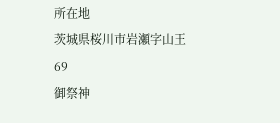所在地
茨城県桜川市岩瀬字山王69
御祭神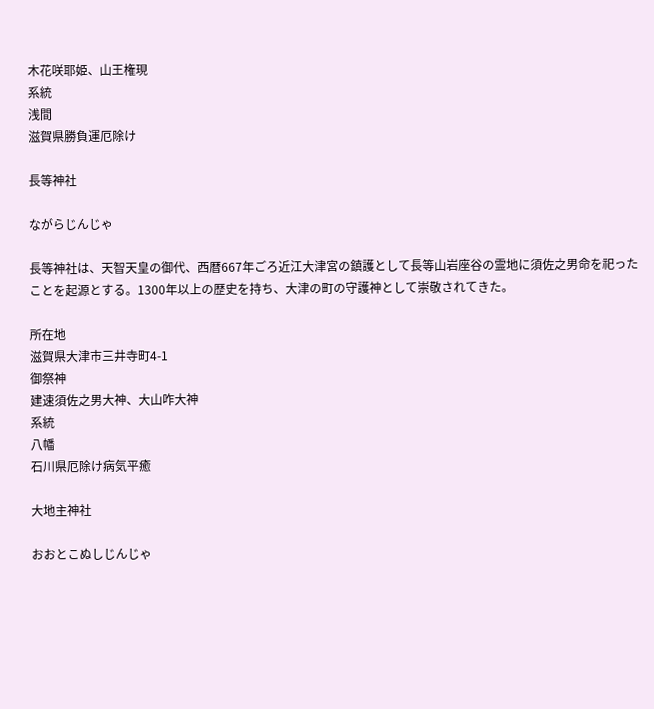木花咲耶姫、山王権現
系統
浅間
滋賀県勝負運厄除け

長等神社

ながらじんじゃ

長等神社は、天智天皇の御代、西暦667年ごろ近江大津宮の鎮護として長等山岩座谷の霊地に須佐之男命を祀ったことを起源とする。1300年以上の歴史を持ち、大津の町の守護神として崇敬されてきた。

所在地
滋賀県大津市三井寺町4-1
御祭神
建速須佐之男大神、大山咋大神
系統
八幡
石川県厄除け病気平癒

大地主神社

おおとこぬしじんじゃ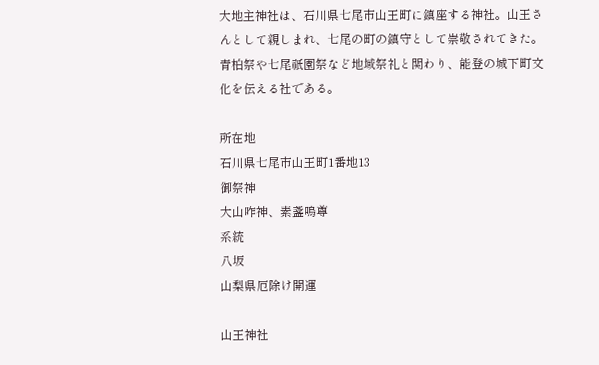大地主神社は、石川県七尾市山王町に鎮座する神社。山王さんとして親しまれ、七尾の町の鎮守として崇敬されてきた。青柏祭や七尾祇園祭など地域祭礼と関わり、能登の城下町文化を伝える社である。

所在地
石川県七尾市山王町1番地13
御祭神
大山咋神、素盞嗚尊
系統
八坂
山梨県厄除け開運

山王神社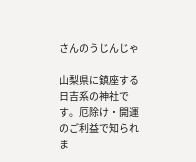さんのうじんじゃ

山梨県に鎮座する日吉系の神社です。厄除け・開運のご利益で知られま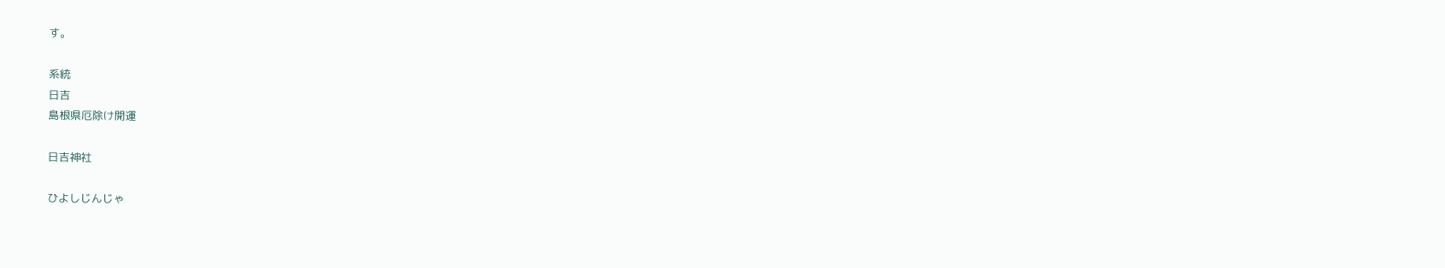す。

系統
日吉
島根県厄除け開運

日吉神社

ひよしじんじゃ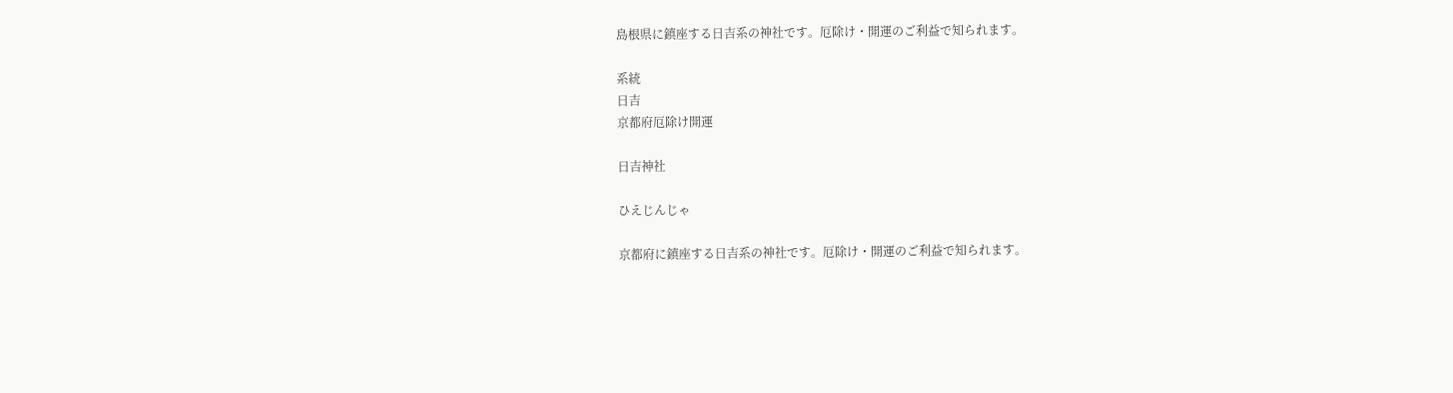島根県に鎮座する日吉系の神社です。厄除け・開運のご利益で知られます。

系統
日吉
京都府厄除け開運

日吉神社

ひえじんじゃ

京都府に鎮座する日吉系の神社です。厄除け・開運のご利益で知られます。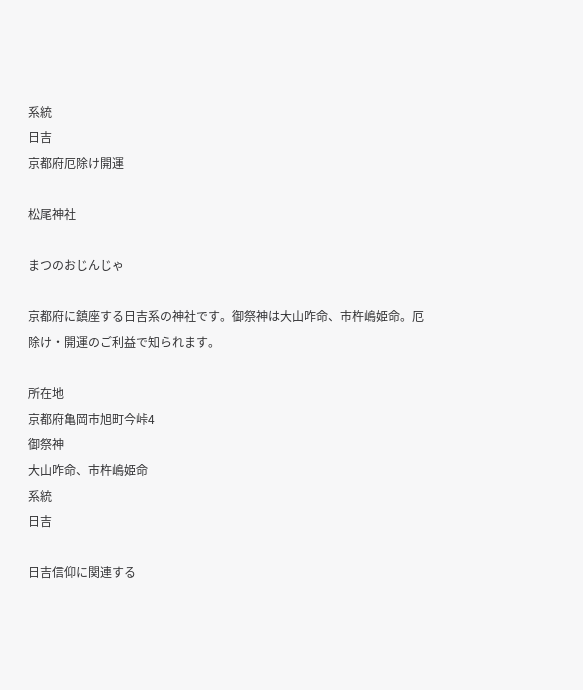系統
日吉
京都府厄除け開運

松尾神社

まつのおじんじゃ

京都府に鎮座する日吉系の神社です。御祭神は大山咋命、市杵嶋姫命。厄除け・開運のご利益で知られます。

所在地
京都府亀岡市旭町今峠4
御祭神
大山咋命、市杵嶋姫命
系統
日吉

日吉信仰に関連する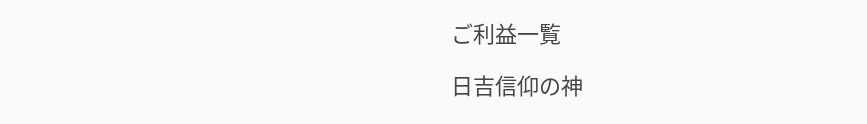ご利益一覧

日吉信仰の神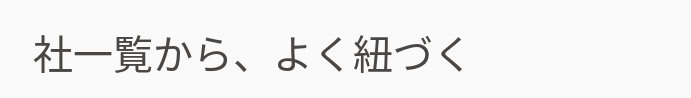社一覧から、よく紐づく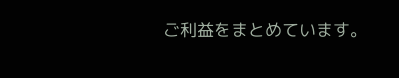ご利益をまとめています。